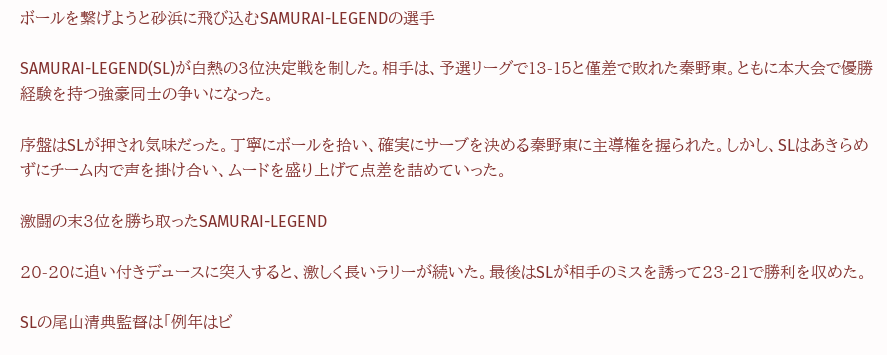ボールを繋げようと砂浜に飛び込むSAMURAI-LEGENDの選手

SAMURAI-LEGEND(SL)が白熱の3位決定戦を制した。相手は、予選リーグで13-15と僅差で敗れた秦野東。ともに本大会で優勝経験を持つ強豪同士の争いになった。

序盤はSLが押され気味だった。丁寧にボールを拾い、確実にサーブを決める秦野東に主導権を握られた。しかし、SLはあきらめずにチーム内で声を掛け合い、ムードを盛り上げて点差を詰めていった。

激闘の末3位を勝ち取ったSAMURAI-LEGEND

20-20に追い付きデュースに突入すると、激しく長いラリーが続いた。最後はSLが相手のミスを誘って23-21で勝利を収めた。

SLの尾山清典監督は「例年はビ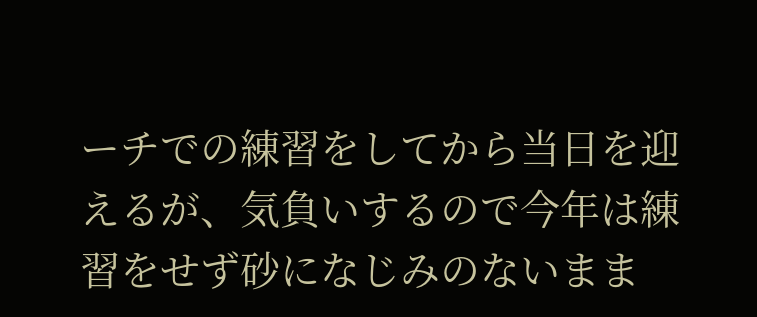ーチでの練習をしてから当日を迎えるが、気負いするので今年は練習をせず砂になじみのないまま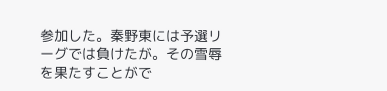参加した。秦野東には予選リーグでは負けたが。その雪辱を果たすことがで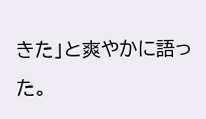きた」と爽やかに語った。